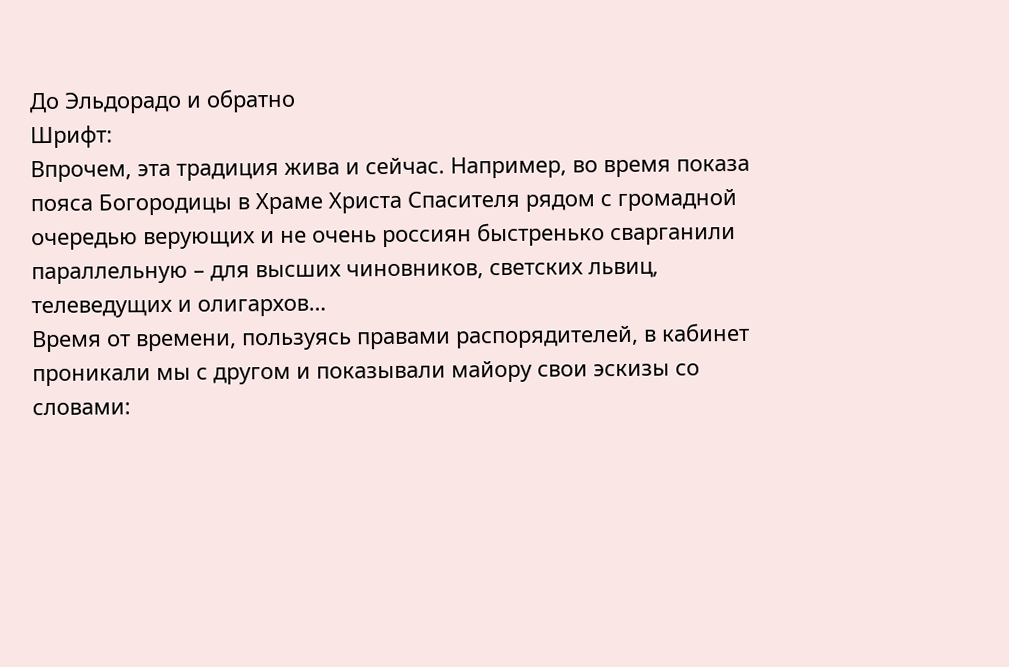До Эльдорадо и обратно
Шрифт:
Впрочем, эта традиция жива и сейчас. Например, во время показа пояса Богородицы в Храме Христа Спасителя рядом с громадной очередью верующих и не очень россиян быстренько сварганили параллельную – для высших чиновников, светских львиц, телеведущих и олигархов…
Время от времени, пользуясь правами распорядителей, в кабинет проникали мы с другом и показывали майору свои эскизы со словами: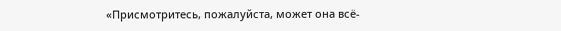«Присмотритесь, пожалуйста, может она всё-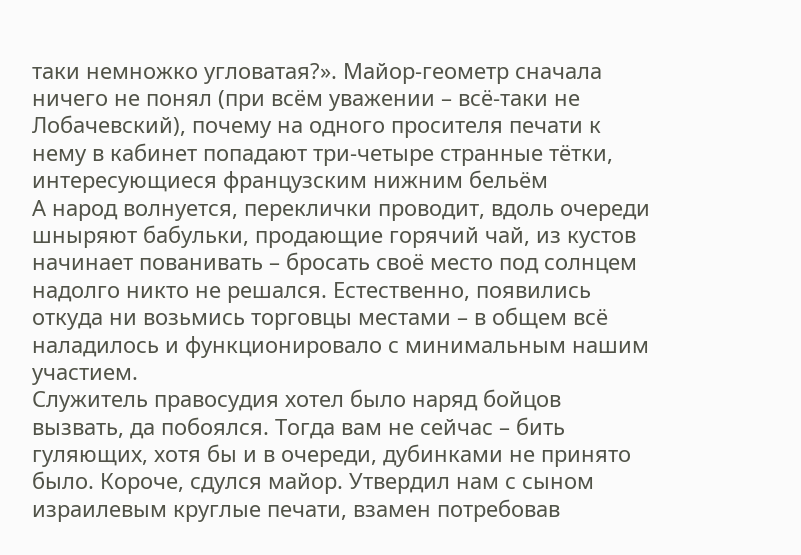таки немножко угловатая?». Майор-геометр сначала ничего не понял (при всём уважении – всё-таки не Лобачевский), почему на одного просителя печати к нему в кабинет попадают три-четыре странные тётки, интересующиеся французским нижним бельём
А народ волнуется, переклички проводит, вдоль очереди шныряют бабульки, продающие горячий чай, из кустов начинает пованивать – бросать своё место под солнцем надолго никто не решался. Естественно, появились откуда ни возьмись торговцы местами – в общем всё наладилось и функционировало с минимальным нашим участием.
Служитель правосудия хотел было наряд бойцов вызвать, да побоялся. Тогда вам не сейчас – бить гуляющих, хотя бы и в очереди, дубинками не принято было. Короче, сдулся майор. Утвердил нам с сыном израилевым круглые печати, взамен потребовав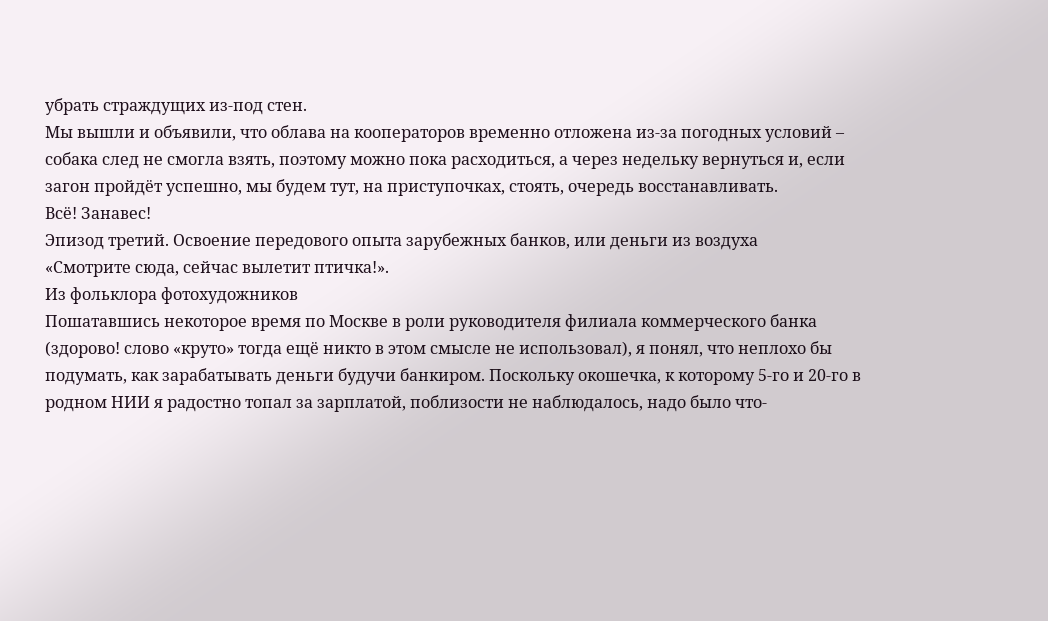убрать страждущих из-под стен.
Мы вышли и объявили, что облава на кооператоров временно отложена из-за погодных условий – собака след не смогла взять, поэтому можно пока расходиться, а через недельку вернуться и, если загон пройдёт успешно, мы будем тут, на приступочках, стоять, очередь восстанавливать.
Всё! Занавес!
Эпизод третий. Освоение передового опыта зарубежных банков, или деньги из воздуха
«Смотрите сюда, сейчас вылетит птичка!».
Из фольклора фотохудожников
Пошатавшись некоторое время по Москве в роли руководителя филиала коммерческого банка (здорово! слово «круто» тогда ещё никто в этом смысле не использовал), я понял, что неплохо бы подумать, как зарабатывать деньги будучи банкиром. Поскольку окошечка, к которому 5-го и 20-го в родном НИИ я радостно топал за зарплатой, поблизости не наблюдалось, надо было что-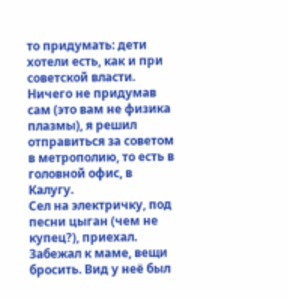то придумать: дети хотели есть, как и при советской власти.
Ничего не придумав сам (это вам не физика плазмы), я решил отправиться за советом в метрополию, то есть в головной офис, в Калугу.
Сел на электричку, под песни цыган (чем не купец?), приехал.
Забежал к маме, вещи бросить. Вид у неё был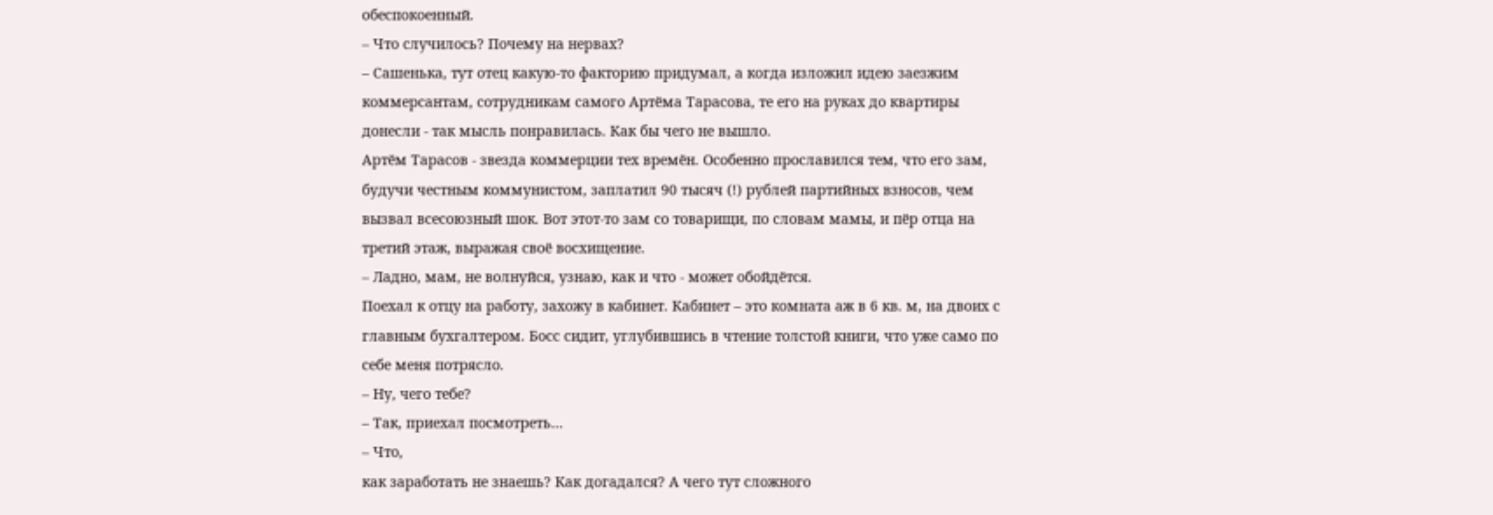обеспокоенный.
– Что случилось? Почему на нервах?
– Сашенька, тут отец какую-то факторию придумал, а когда изложил идею заезжим коммерсантам, сотрудникам самого Артёма Тарасова, те его на руках до квартиры донесли - так мысль понравилась. Как бы чего не вышло.
Артём Тарасов - звезда коммерции тех времён. Особенно прославился тем, что его зам, будучи честным коммунистом, заплатил 90 тысяч (!) рублей партийных взносов, чем вызвал всесоюзный шок. Вот этот-то зам со товарищи, по словам мамы, и пёр отца на третий этаж, выражая своё восхищение.
– Ладно, мам, не волнуйся, узнаю, как и что - может обойдётся.
Поехал к отцу на работу, захожу в кабинет. Кабинет – это комната аж в 6 кв. м, на двоих с главным бухгалтером. Босс сидит, углубившись в чтение толстой книги, что уже само по себе меня потрясло.
– Ну, чего тебе?
– Так, приехал посмотреть…
– Что,
как заработать не знаешь? Как догадался? А чего тут сложного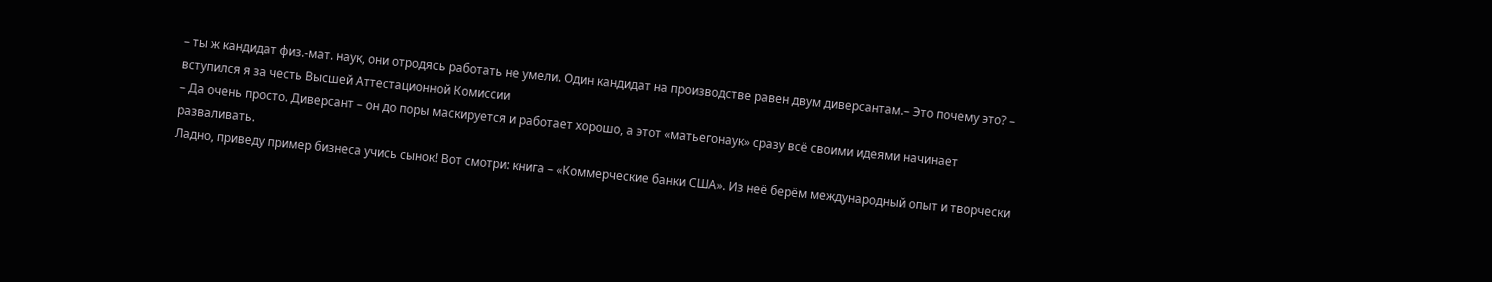– ты ж кандидат физ.-мат. наук, они отродясь работать не умели. Один кандидат на производстве равен двум диверсантам.– Это почему это? – вступился я за честь Высшей Аттестационной Комиссии
– Да очень просто. Диверсант – он до поры маскируется и работает хорошо, а этот «матьегонаук» сразу всё своими идеями начинает разваливать.
Ладно, приведу пример бизнеса учись сынок! Вот смотри: книга – «Коммерческие банки США». Из неё берём международный опыт и творчески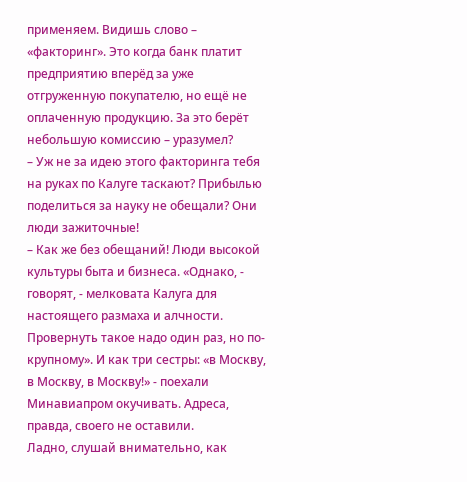применяем. Видишь слово – «факторинг». Это когда банк платит предприятию вперёд за уже отгруженную покупателю, но ещё не оплаченную продукцию. За это берёт небольшую комиссию – уразумел?
– Уж не за идею этого факторинга тебя на руках по Калуге таскают? Прибылью поделиться за науку не обещали? Они люди зажиточные!
– Как же без обещаний! Люди высокой культуры быта и бизнеса. «Однако, - говорят, - мелковата Калуга для настоящего размаха и алчности. Провернуть такое надо один раз, но по-крупному». И как три сестры: «в Москву, в Москву, в Москву!» - поехали Минавиапром окучивать. Адреса, правда, своего не оставили.
Ладно, слушай внимательно, как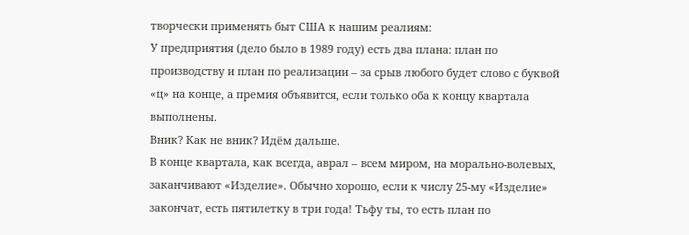творчески применять быт США к нашим реалиям:
У предприятия (дело было в 1989 году) есть два плана: план по производству и план по реализации – за срыв любого будет слово с буквой «ц» на конце, а премия объявится, если только оба к концу квартала выполнены.
Вник? Как не вник? Идём дальше.
В конце квартала, как всегда, аврал – всем миром, на морально-волевых, заканчивают «Изделие». Обычно хорошо, если к числу 25-му «Изделие» закончат, есть пятилетку в три года! Тьфу ты, то есть план по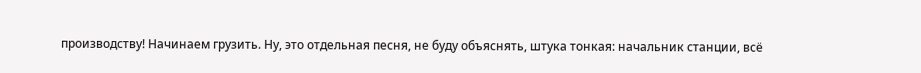производству! Начинаем грузить. Ну, это отдельная песня, не буду объяснять, штука тонкая: начальник станции, всё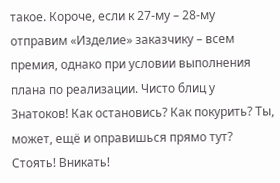такое. Короче, если к 27-му – 28-му отправим «Изделие» заказчику – всем премия, однако при условии выполнения плана по реализации. Чисто блиц у Знатоков! Как остановись? Как покурить? Ты, может, ещё и оправишься прямо тут? Стоять! Вникать!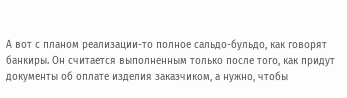А вот с планом реализации-то полное сальдо-бульдо, как говорят банкиры. Он считается выполненным только после того, как придут документы об оплате изделия заказчиком, а нужно, чтобы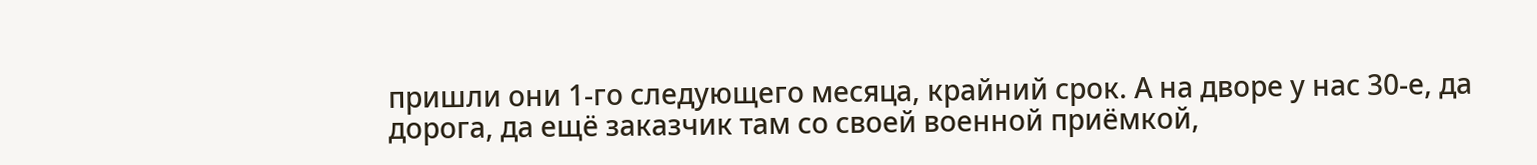пришли они 1-го следующего месяца, крайний срок. А на дворе у нас 30-е, да дорога, да ещё заказчик там со своей военной приёмкой,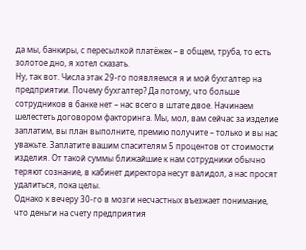да мы, банкиры, с пересылкой платёжек – в общем, труба, то есть золотое дно, я хотел сказать.
Ну, так вот. Числа этак 29-го появляемся я и мой бухгалтер на предприятии. Почему бухгалтер? Да потому, что больше сотрудников в банке нет – нас всего в штате двое. Начинаем шелестеть договором факторинга. Мы, мол, вам сейчас за изделие заплатим, вы план выполните, премию получите – только и вы нас уважьте. Заплатите вашим спасителям 5 процентов от стоимости изделия. От такой суммы ближайшие к нам сотрудники обычно теряют сознание, в кабинет директора несут валидол, а нас просят удалиться, пока целы.
Однако к вечеру 30-го в мозги несчастных въезжает понимание, что деньги на счету предприятия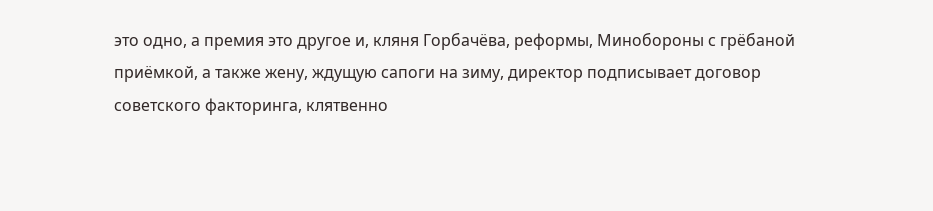это одно, а премия это другое и, кляня Горбачёва, реформы, Минобороны с грёбаной приёмкой, а также жену, ждущую сапоги на зиму, директор подписывает договор советского факторинга, клятвенно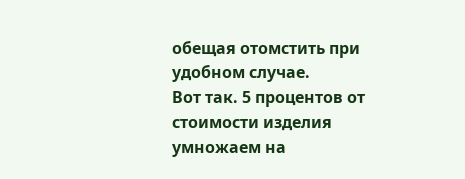обещая отомстить при удобном случае.
Вот так. 5 процентов от стоимости изделия умножаем на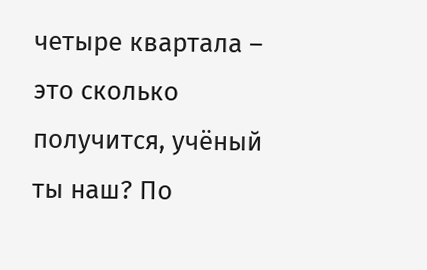четыре квартала – это сколько получится, учёный ты наш? По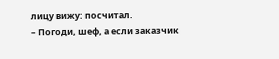лицу вижу: посчитал.
– Погоди, шеф, а если заказчик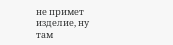не примет изделие, ну там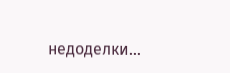недоделки…